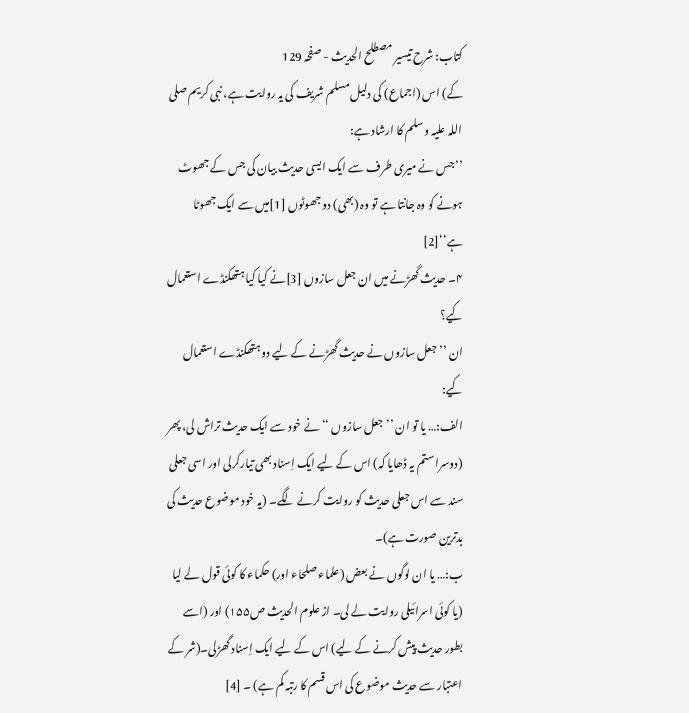کتاب: شرح تیسیر مصطلح الحدیث - صفحہ 129
کے) اس (اجماع) کی دلیل مسلم شریف کی یہ روایت ہے، نبی کریم صلی اللہ علیہ وسلم کا ارشاد ہے:
’’جس نے میری طرف سے ایک ایسی حدیث بیان کی جس کے جھوٹ ہونے کو وہ جانتا ہے تو وہ (بھی) دو جھوٹوں [1]میں سے ایک جھوٹا ہے‘‘[2]
۴۔ حدیث گھڑنے میں ان جعل سازوں [3]نے کیا کیا ہتھکنڈے استعمال کیے؟
ان ’’جعل سازوں نے حدیث گھڑنے کے لیے دو ہتھکنڈے استعمال کیے:
الف:… یا تو ان ’’جعل سازوں ‘‘ نے خود سے ایک حدیث تراش لی، پھر (دوسرا ستم یہ ڈھایا کہ) اس کے لیے ایک اِسناد بھی تیارکرلی اور اسی جعلی سند سے اس جعلی حدیث کو روایت کرنے لگے۔ (یہ خود موضوع حدیث کی بدترین صورت ہے)۔
ب:… یا ان لوگوں نے بعض (علماء صلحاء اور) حکماء کا کوئی قول لے لیا (یا کوئی اسرائیلی روایت لے لی۔ از علوم الحدیث ص۱۵۵) اور (اسے بطور حدیث پیش کرنے کے لیے) اس کے لیے ایک اِسناد گھڑلی۔(شر کے اعتبار سے حدیث موضوع کی اس قسم کا رتبہ کم ہے) ۔ [4]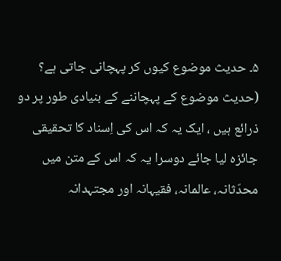۵۔ حدیث موضوع کیوں کر پہچانی جاتی ہے؟
(حدیث موضوع کے پہچاننے کے بنیادی طور پر دو ذرائع ہیں ، ایک یہ کہ اس کی اِسناد کا تحقیقی جائزہ لیا جائے دوسرا یہ کہ اس کے متن میں محدّثانہ، عالمانہ، فقیہانہ اور مجتہدانہ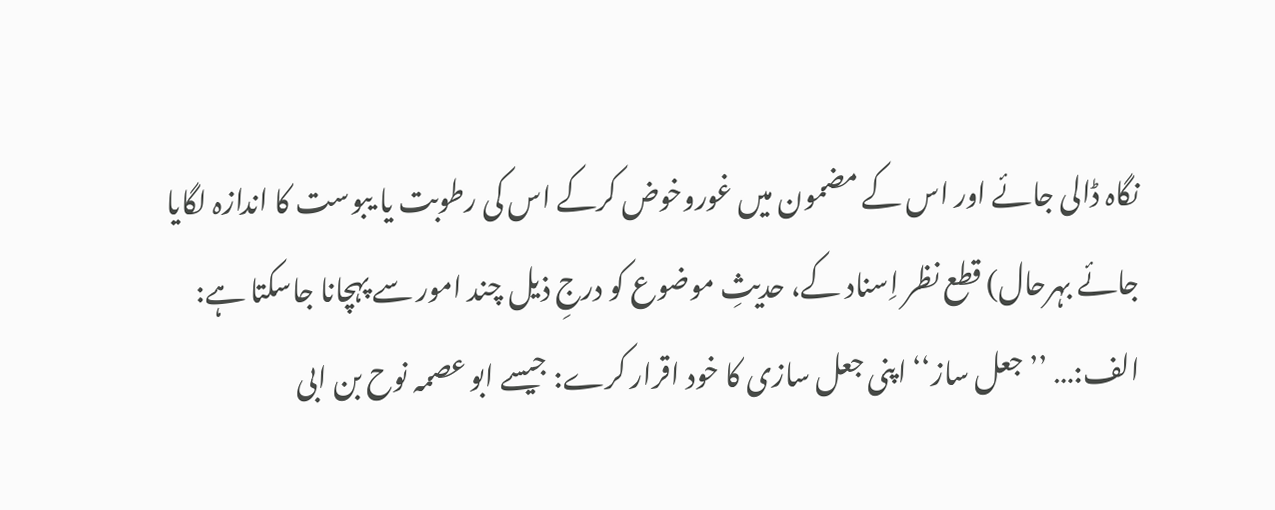نگاہ ڈالی جائے اور اس کے مضمون میں غوروخوض کرکے اس کی رطوبت یا یبوست کا اندازہ لگایا جائے بہرحال) قطع نظر اِسناد کے، حدیثِ موضوع کو درجِ ذیل چند امور سے پہچانا جاسکتا ہے:
الف:… ’’جعل ساز‘‘ اپنی جعل سازی کا خود اقرار کرے: جیسے ابو عصمہ نوح بن ابی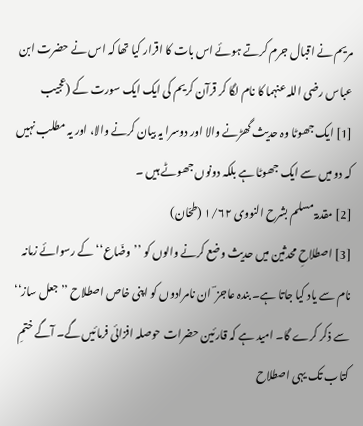مریم نے اقبال جرم کرتے ہوئے اس بات کا اقرار کیا تھا کہ اس نے حضرت ابن عباس رضی اللہ عنہما کا نام لگا کر قرآن کریم کی ایک ایک سورت کے (عجیب
[1] ایک جھوٹا وہ حدیث گھڑنے والا اور دوسرا یہ بیان کرنے والا، اور یہ مطلب نہیں کہ دو میں سے ایک جھوٹا ہے بلکہ دونوں جھوٹے ہیں ۔
[2] مقدمۃ مسلم بشرح النووی ۱/۶۲ (طحّان)
[3] اصطلاحِ محدثین میں حدیث وضع کرنے والوں کو ’’وضّاع‘‘کے رسوائے زمانہ نام سے یاد کیا جاتا ہے۔ بندہ عاجز ؔ ان نامرادوں کو اپنی خاص اصطلاح ’’جعل ساز‘‘ سے ذکر کرے گا۔ امید ہے کہ قارئین حضرات حوصلہ افزائی فرمائیں گے۔ آگے ختمِ کتاب تک یہی اصطلاح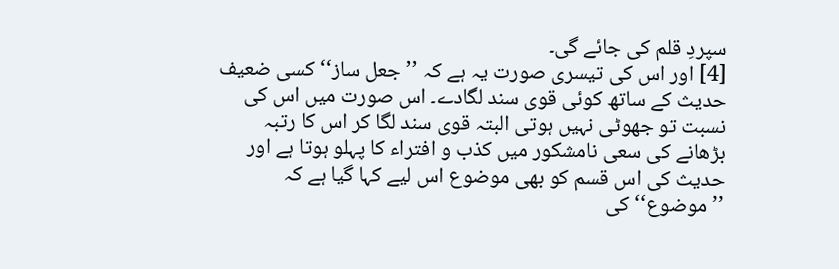سپردِ قلم کی جائے گی۔
[4] اور اس کی تیسری صورت یہ ہے کہ ’’جعل ساز‘‘ کسی ضعیف حدیث کے ساتھ کوئی قوی سند لگادے۔ اس صورت میں اس کی نسبت تو جھوٹی نہیں ہوتی البتہ قوی سند لگا کر اس کا رتبہ بڑھانے کی سعی نامشکور میں کذب و افتراء کا پہلو ہوتا ہے اور حدیث کی اس قسم کو بھی موضوع اس لیے کہا گیا ہے کہ ’’موضوع‘‘ کی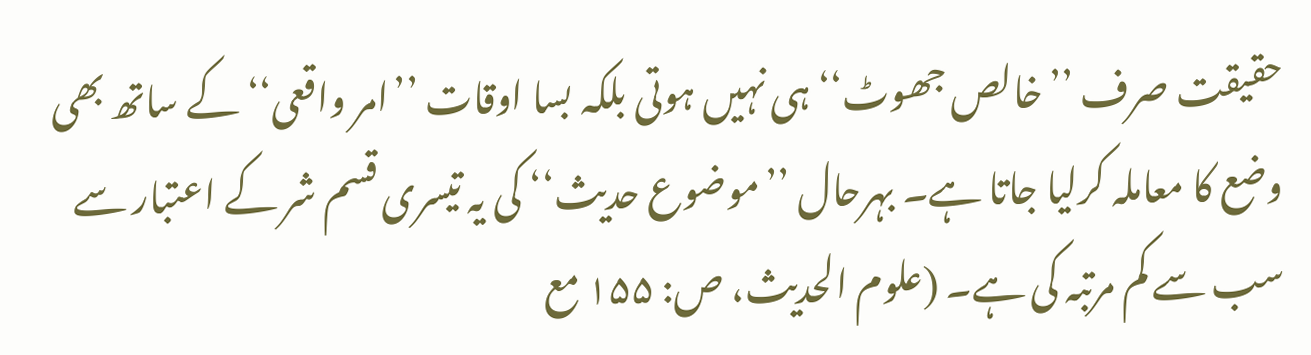حقیقت صرف ’’خالص جھوٹ‘‘ ہی نہیں ہوتی بلکہ بسا اوقات ’’امر واقعی‘‘ کے ساتھ بھی وضع کا معاملہ کرلیا جاتا ہے۔ بہرحال ’’موضوع حدیث‘‘ کی یہ تیسری قسم شر کے اعتبار سے سب سے کم مرتبہ کی ہے۔ (علوم الحدیث، ص: ۱۵۵ مع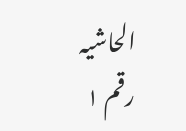الحاشیہ رقم ۱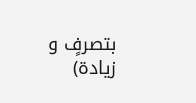بتصرفٍ و زیادۃ)